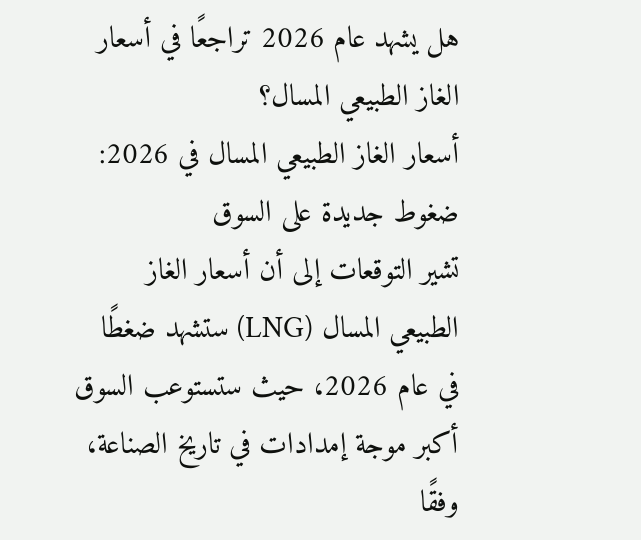هل يشهد عام 2026 تراجعًا في أسعار الغاز الطبيعي المسال؟
أسعار الغاز الطبيعي المسال في 2026: ضغوط جديدة على السوق
تشير التوقعات إلى أن أسعار الغاز الطبيعي المسال (LNG) ستشهد ضغطًا في عام 2026، حيث ستستوعب السوق أكبر موجة إمدادات في تاريخ الصناعة، وفقًا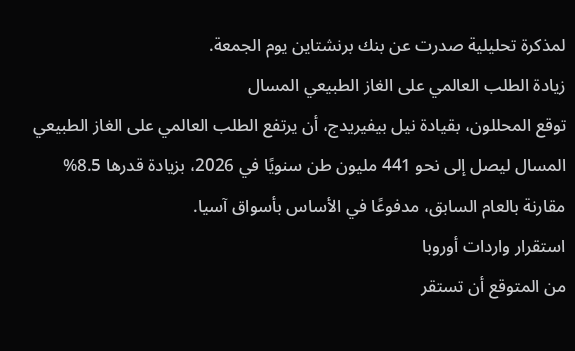لمذكرة تحليلية صدرت عن بنك برنشتاين يوم الجمعة.
زيادة الطلب العالمي على الغاز الطبيعي المسال
توقع المحللون، بقيادة نيل بيفيريدج، أن يرتفع الطلب العالمي على الغاز الطبيعي المسال ليصل إلى نحو 441 مليون طن سنويًا في 2026، بزيادة قدرها 8.5% مقارنة بالعام السابق، مدفوعًا في الأساس بأسواق آسيا.
استقرار واردات أوروبا
من المتوقع أن تستقر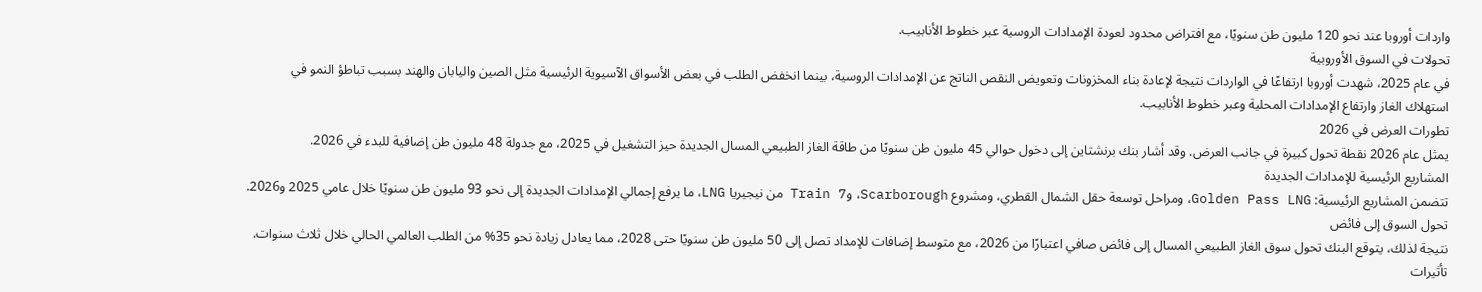واردات أوروبا عند نحو 120 مليون طن سنويًا، مع افتراض محدود لعودة الإمدادات الروسية عبر خطوط الأنابيب.
تحولات في السوق الأوروبية
في عام 2025، شهدت أوروبا ارتفاعًا في الواردات نتيجة لإعادة بناء المخزونات وتعويض النقص الناتج عن الإمدادات الروسية، بينما انخفض الطلب في بعض الأسواق الآسيوية الرئيسية مثل الصين واليابان والهند بسبب تباطؤ النمو في استهلاك الغاز وارتفاع الإمدادات المحلية وعبر خطوط الأنابيب.
تطورات العرض في 2026
يمثل عام 2026 نقطة تحول كبيرة في جانب العرض. وقد أشار بنك برنشتاين إلى دخول حوالي 45 مليون طن سنويًا من طاقة الغاز الطبيعي المسال الجديدة حيز التشغيل في 2025، مع جدولة 48 مليون طن إضافية للبدء في 2026.
المشاريع الرئيسية للإمدادات الجديدة
تتضمن المشاريع الرئيسية: Golden Pass LNG، ومراحل توسعة حقل الشمال القطري، ومشروع Scarborough، وTrain 7 من نيجيريا LNG، ما يرفع إجمالي الإمدادات الجديدة إلى نحو 93 مليون طن سنويًا خلال عامي 2025 و2026.
تحول السوق إلى فائض
نتيجة لذلك، يتوقع البنك تحول سوق الغاز الطبيعي المسال إلى فائض صافي اعتبارًا من 2026، مع متوسط إضافات للإمداد تصل إلى 50 مليون طن سنويًا حتى 2028، مما يعادل زيادة نحو 35% من الطلب العالمي الحالي خلال ثلاث سنوات.
تأثيرات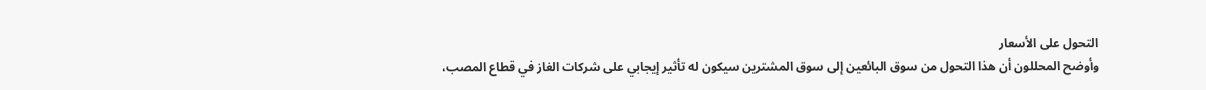التحول على الأسعار
وأوضح المحللون أن هذا التحول من سوق البائعين إلى سوق المشترين سيكون له تأثير إيجابي على شركات الغاز في قطاع المصب،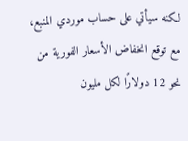لكنه سيأتي على حساب موردي المنبع، مع توقع انخفاض الأسعار الفورية من نحو 12 دولارًا لكل مليون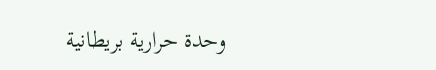وحدة حرارية بريطانية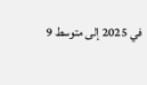في 2025 إلى متوسط 9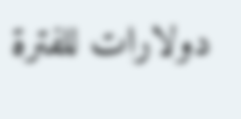دولارات للفترة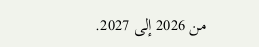من 2026 إلى 2027.